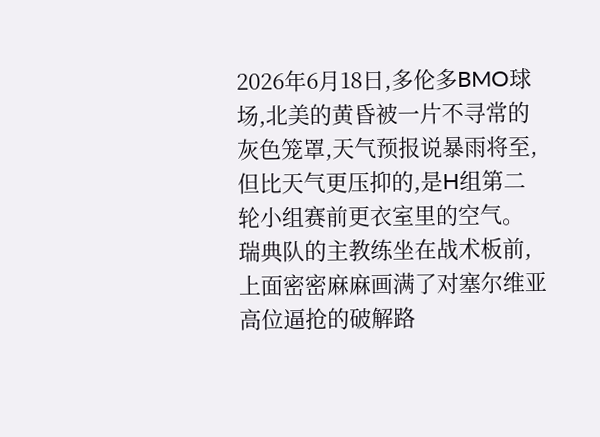2026年6月18日,多伦多BMO球场,北美的黄昏被一片不寻常的灰色笼罩,天气预报说暴雨将至,但比天气更压抑的,是H组第二轮小组赛前更衣室里的空气。
瑞典队的主教练坐在战术板前,上面密密麻麻画满了对塞尔维亚高位逼抢的破解路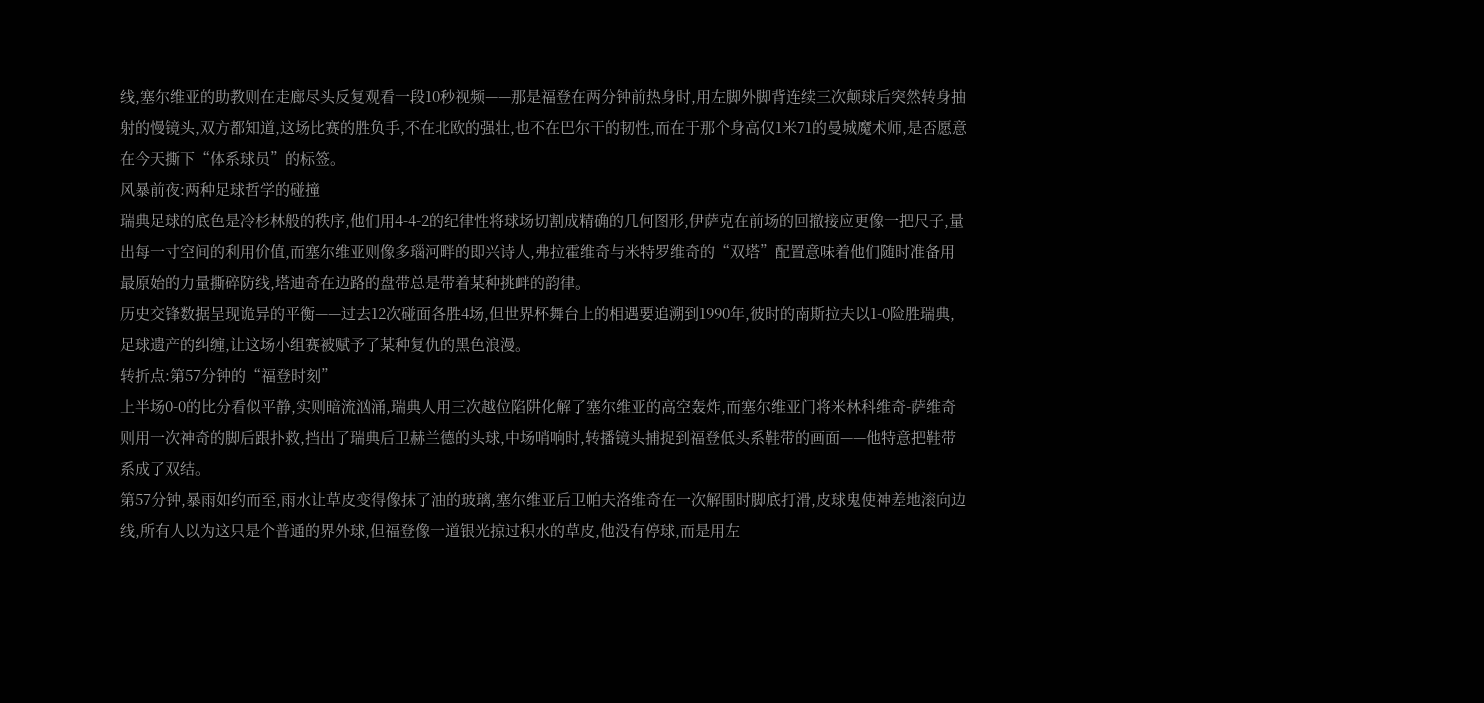线,塞尔维亚的助教则在走廊尽头反复观看一段10秒视频——那是福登在两分钟前热身时,用左脚外脚背连续三次颠球后突然转身抽射的慢镜头,双方都知道,这场比赛的胜负手,不在北欧的强壮,也不在巴尔干的韧性,而在于那个身高仅1米71的曼城魔术师,是否愿意在今天撕下“体系球员”的标签。
风暴前夜:两种足球哲学的碰撞
瑞典足球的底色是冷杉林般的秩序,他们用4-4-2的纪律性将球场切割成精确的几何图形,伊萨克在前场的回撤接应更像一把尺子,量出每一寸空间的利用价值,而塞尔维亚则像多瑙河畔的即兴诗人,弗拉霍维奇与米特罗维奇的“双塔”配置意味着他们随时准备用最原始的力量撕碎防线,塔迪奇在边路的盘带总是带着某种挑衅的韵律。
历史交锋数据呈现诡异的平衡——过去12次碰面各胜4场,但世界杯舞台上的相遇要追溯到1990年,彼时的南斯拉夫以1-0险胜瑞典,足球遗产的纠缠,让这场小组赛被赋予了某种复仇的黑色浪漫。
转折点:第57分钟的“福登时刻”
上半场0-0的比分看似平静,实则暗流汹涌,瑞典人用三次越位陷阱化解了塞尔维亚的高空轰炸,而塞尔维亚门将米林科维奇-萨维奇则用一次神奇的脚后跟扑救,挡出了瑞典后卫赫兰德的头球,中场哨响时,转播镜头捕捉到福登低头系鞋带的画面——他特意把鞋带系成了双结。
第57分钟,暴雨如约而至,雨水让草皮变得像抹了油的玻璃,塞尔维亚后卫帕夫洛维奇在一次解围时脚底打滑,皮球鬼使神差地滚向边线,所有人以为这只是个普通的界外球,但福登像一道银光掠过积水的草皮,他没有停球,而是用左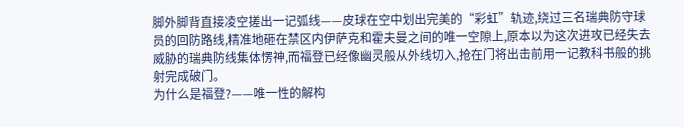脚外脚背直接凌空搓出一记弧线——皮球在空中划出完美的“彩虹”轨迹,绕过三名瑞典防守球员的回防路线,精准地砸在禁区内伊萨克和霍夫曼之间的唯一空隙上,原本以为这次进攻已经失去威胁的瑞典防线集体愣神,而福登已经像幽灵般从外线切入,抢在门将出击前用一记教科书般的挑射完成破门。
为什么是福登?——唯一性的解构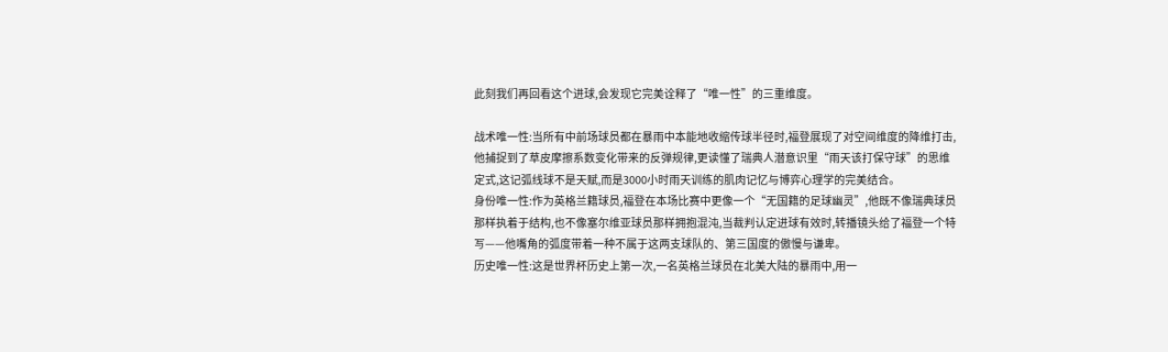此刻我们再回看这个进球,会发现它完美诠释了“唯一性”的三重维度。

战术唯一性:当所有中前场球员都在暴雨中本能地收缩传球半径时,福登展现了对空间维度的降维打击,他捕捉到了草皮摩擦系数变化带来的反弹规律,更读懂了瑞典人潜意识里“雨天该打保守球”的思维定式,这记弧线球不是天赋,而是3000小时雨天训练的肌肉记忆与博弈心理学的完美结合。
身份唯一性:作为英格兰籍球员,福登在本场比赛中更像一个“无国籍的足球幽灵”,他既不像瑞典球员那样执着于结构,也不像塞尔维亚球员那样拥抱混沌,当裁判认定进球有效时,转播镜头给了福登一个特写——他嘴角的弧度带着一种不属于这两支球队的、第三国度的傲慢与谦卑。
历史唯一性:这是世界杯历史上第一次,一名英格兰球员在北美大陆的暴雨中,用一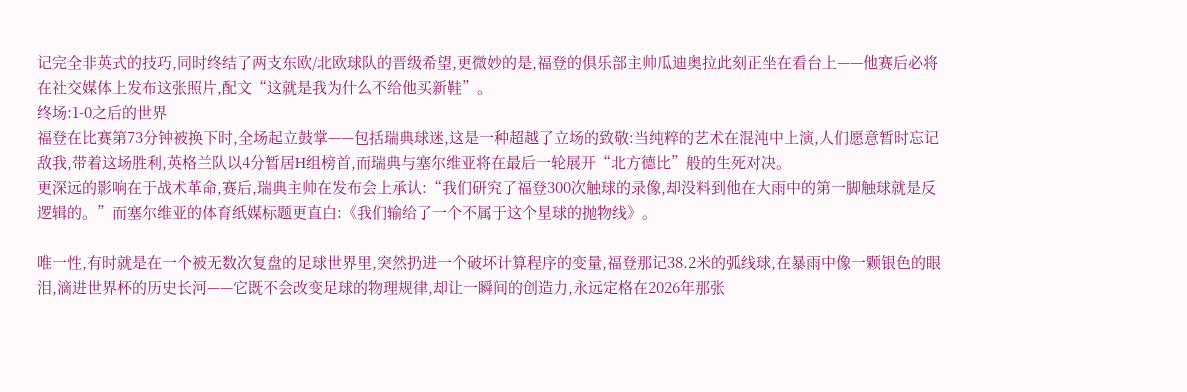记完全非英式的技巧,同时终结了两支东欧/北欧球队的晋级希望,更微妙的是,福登的俱乐部主帅瓜迪奥拉此刻正坐在看台上——他赛后必将在社交媒体上发布这张照片,配文“这就是我为什么不给他买新鞋”。
终场:1-0之后的世界
福登在比赛第73分钟被换下时,全场起立鼓掌——包括瑞典球迷,这是一种超越了立场的致敬:当纯粹的艺术在混沌中上演,人们愿意暂时忘记敌我,带着这场胜利,英格兰队以4分暂居H组榜首,而瑞典与塞尔维亚将在最后一轮展开“北方德比”般的生死对决。
更深远的影响在于战术革命,赛后,瑞典主帅在发布会上承认:“我们研究了福登300次触球的录像,却没料到他在大雨中的第一脚触球就是反逻辑的。”而塞尔维亚的体育纸媒标题更直白:《我们输给了一个不属于这个星球的抛物线》。

唯一性,有时就是在一个被无数次复盘的足球世界里,突然扔进一个破坏计算程序的变量,福登那记38.2米的弧线球,在暴雨中像一颗银色的眼泪,滴进世界杯的历史长河——它既不会改变足球的物理规律,却让一瞬间的创造力,永远定格在2026年那张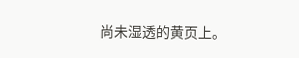尚未湿透的黄页上。